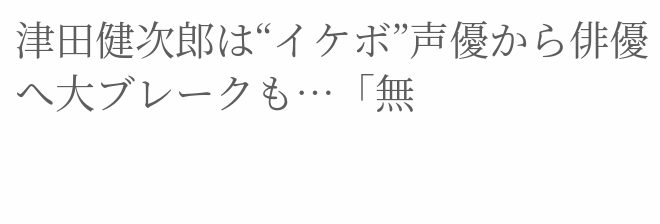津田健次郎は“イケボ”声優から俳優へ大ブレークも…「無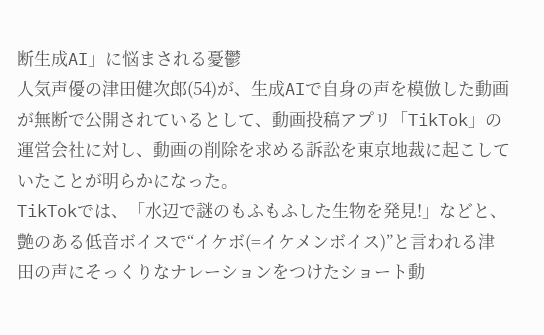断生成AI」に悩まされる憂鬱
人気声優の津田健次郎(54)が、生成AIで自身の声を模倣した動画が無断で公開されているとして、動画投稿アプリ「TikTok」の運営会社に対し、動画の削除を求める訴訟を東京地裁に起こしていたことが明らかになった。
TikTokでは、「水辺で謎のもふもふした生物を発見!」などと、艶のある低音ボイスで“イケボ(=イケメンボイス)”と言われる津田の声にそっくりなナレーションをつけたショート動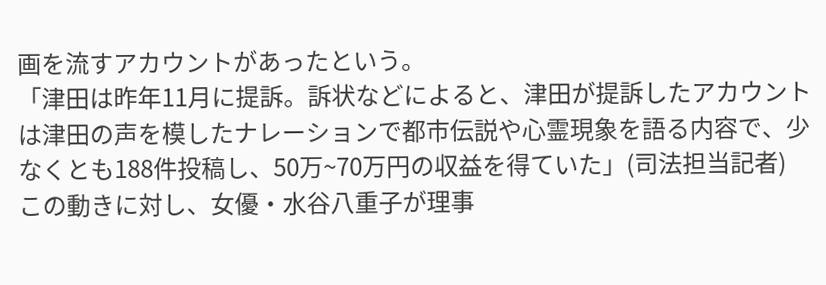画を流すアカウントがあったという。
「津田は昨年11月に提訴。訴状などによると、津田が提訴したアカウントは津田の声を模したナレーションで都市伝説や心霊現象を語る内容で、少なくとも188件投稿し、50万~70万円の収益を得ていた」(司法担当記者)
この動きに対し、女優・水谷八重子が理事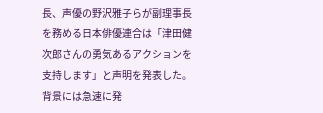長、声優の野沢雅子らが副理事長を務める日本俳優連合は「津田健次郎さんの勇気あるアクションを支持します」と声明を発表した。
背景には急速に発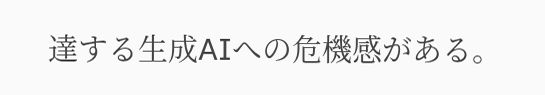達する生成AIへの危機感がある。